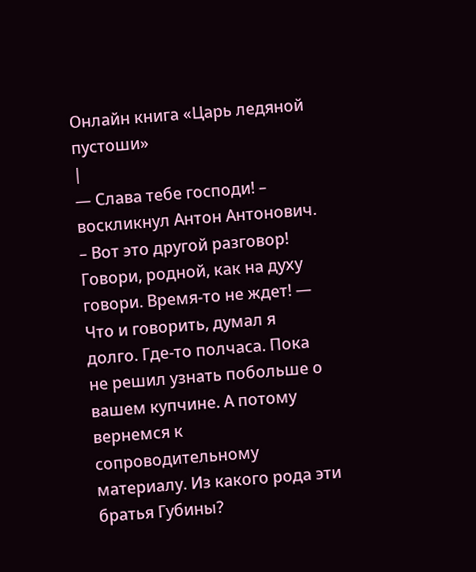Онлайн книга «Царь ледяной пустоши»
|
— Слава тебе господи! – воскликнул Антон Антонович. – Вот это другой разговор! Говори, родной, как на духу говори. Время-то не ждет! — Что и говорить, думал я долго. Где-то полчаса. Пока не решил узнать побольше о вашем купчине. А потому вернемся к сопроводительному материалу. Из какого рода эти братья Губины?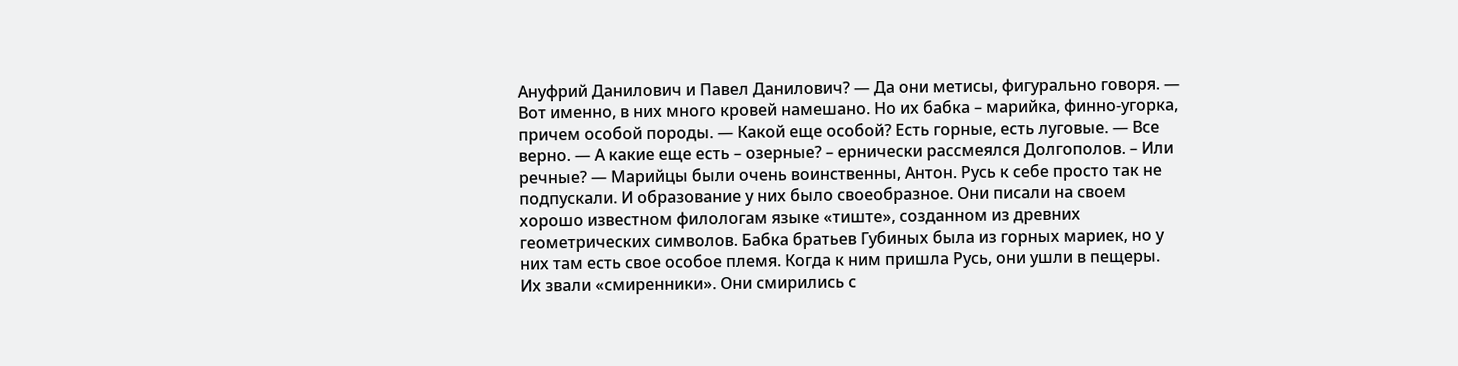Ануфрий Данилович и Павел Данилович? — Да они метисы, фигурально говоря. — Вот именно, в них много кровей намешано. Но их бабка – марийка, финно-угорка, причем особой породы. — Какой еще особой? Есть горные, есть луговые. — Все верно. — А какие еще есть – озерные? – ернически рассмеялся Долгополов. – Или речные? — Марийцы были очень воинственны, Антон. Русь к себе просто так не подпускали. И образование у них было своеобразное. Они писали на своем хорошо известном филологам языке «тиште», созданном из древних геометрических символов. Бабка братьев Губиных была из горных мариек, но у них там есть свое особое племя. Когда к ним пришла Русь, они ушли в пещеры. Их звали «смиренники». Они смирились с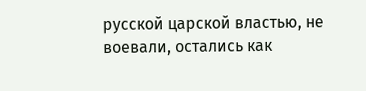русской царской властью, не воевали, остались как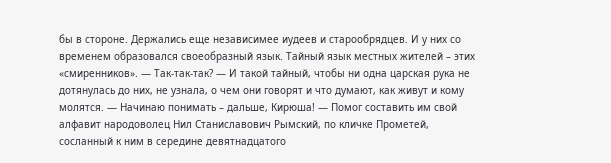бы в стороне. Держались еще независимее иудеев и старообрядцев. И у них со временем образовался своеобразный язык. Тайный язык местных жителей – этих «смиренников». — Так-так-так? — И такой тайный, чтобы ни одна царская рука не дотянулась до них, не узнала, о чем они говорят и что думают, как живут и кому молятся. — Начинаю понимать – дальше, Кирюша! — Помог составить им свой алфавит народоволец Нил Станиславович Рымский, по кличке Прометей, сосланный к ним в середине девятнадцатого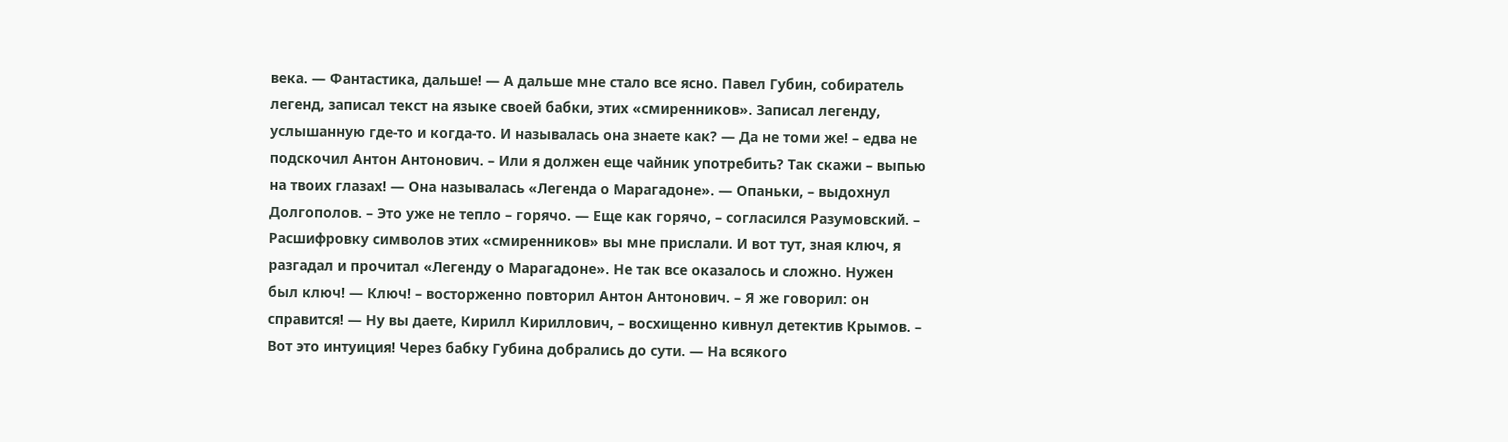века. — Фантастика, дальше! — А дальше мне стало все ясно. Павел Губин, собиратель легенд, записал текст на языке своей бабки, этих «смиренников». Записал легенду, услышанную где-то и когда-то. И называлась она знаете как? — Да не томи же! – едва не подскочил Антон Антонович. – Или я должен еще чайник употребить? Так скажи – выпью на твоих глазах! — Она называлась «Легенда о Марагадоне». — Опаньки, – выдохнул Долгополов. – Это уже не тепло – горячо. — Еще как горячо, – согласился Разумовский. – Расшифровку символов этих «смиренников» вы мне прислали. И вот тут, зная ключ, я разгадал и прочитал «Легенду о Марагадоне». Не так все оказалось и сложно. Нужен был ключ! — Ключ! – восторженно повторил Антон Антонович. – Я же говорил: он справится! — Ну вы даете, Кирилл Кириллович, – восхищенно кивнул детектив Крымов. – Вот это интуиция! Через бабку Губина добрались до сути. — На всякого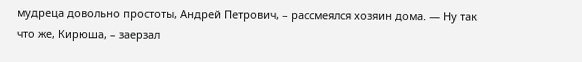мудреца довольно простоты, Андрей Петрович, – рассмеялся хозяин дома. — Ну так что же, Кирюша, – заерзал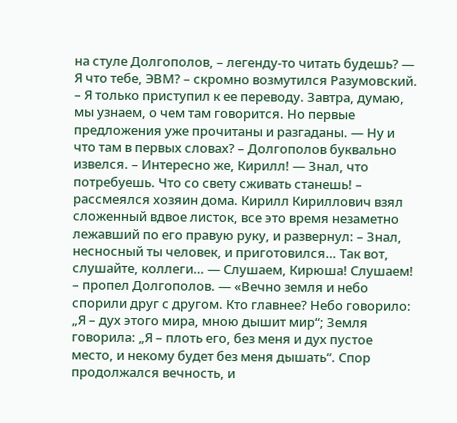на стуле Долгополов, – легенду-то читать будешь? — Я что тебе, ЭВМ? – скромно возмутился Разумовский. – Я только приступил к ее переводу. Завтра, думаю, мы узнаем, о чем там говорится. Но первые предложения уже прочитаны и разгаданы. — Ну и что там в первых словах? – Долгополов буквально извелся. – Интересно же, Кирилл! — Знал, что потребуешь. Что со свету сживать станешь! – рассмеялся хозяин дома. Кирилл Кириллович взял сложенный вдвое листок, все это время незаметно лежавший по его правую руку, и развернул: – Знал, несносный ты человек, и приготовился… Так вот, слушайте, коллеги… — Слушаем, Кирюша! Слушаем! – пропел Долгополов. — «Вечно земля и небо спорили друг с другом. Кто главнее? Небо говорило: „Я – дух этого мира, мною дышит мир“; Земля говорила: „Я – плоть его, без меня и дух пустое место, и некому будет без меня дышать“. Спор продолжался вечность, и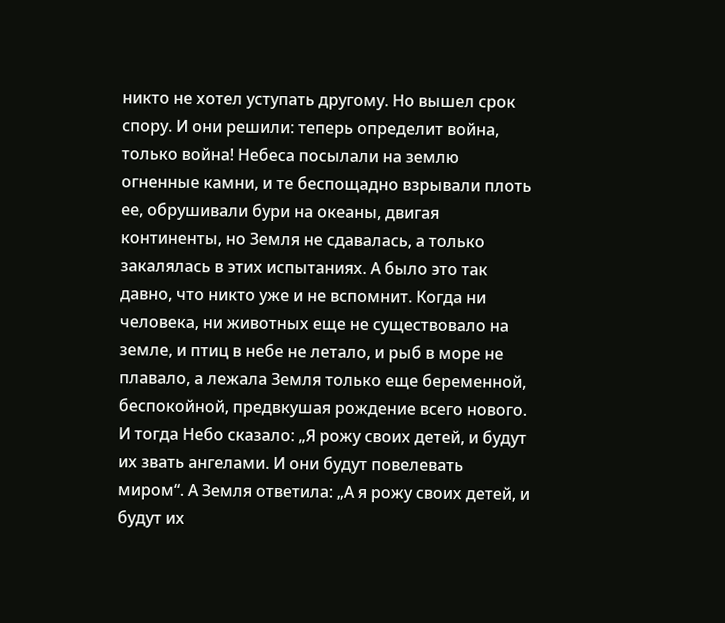никто не хотел уступать другому. Но вышел срок спору. И они решили: теперь определит война, только война! Небеса посылали на землю огненные камни, и те беспощадно взрывали плоть ее, обрушивали бури на океаны, двигая континенты, но Земля не сдавалась, а только закалялась в этих испытаниях. А было это так давно, что никто уже и не вспомнит. Когда ни человека, ни животных еще не существовало на земле, и птиц в небе не летало, и рыб в море не плавало, а лежала Земля только еще беременной, беспокойной, предвкушая рождение всего нового. И тогда Небо сказало: „Я рожу своих детей, и будут их звать ангелами. И они будут повелевать миром“. А Земля ответила: „А я рожу своих детей, и будут их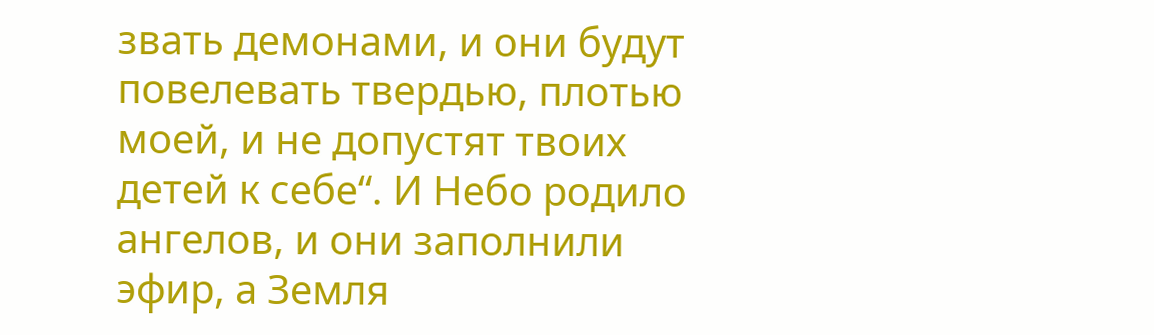звать демонами, и они будут повелевать твердью, плотью моей, и не допустят твоих детей к себе“. И Небо родило ангелов, и они заполнили эфир, а Земля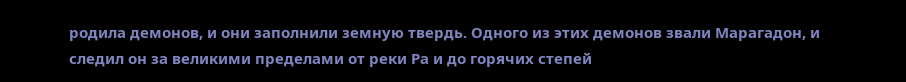родила демонов, и они заполнили земную твердь. Одного из этих демонов звали Марагадон, и следил он за великими пределами от реки Ра и до горячих степей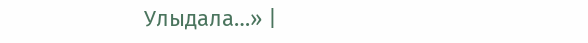Улыдала…» |